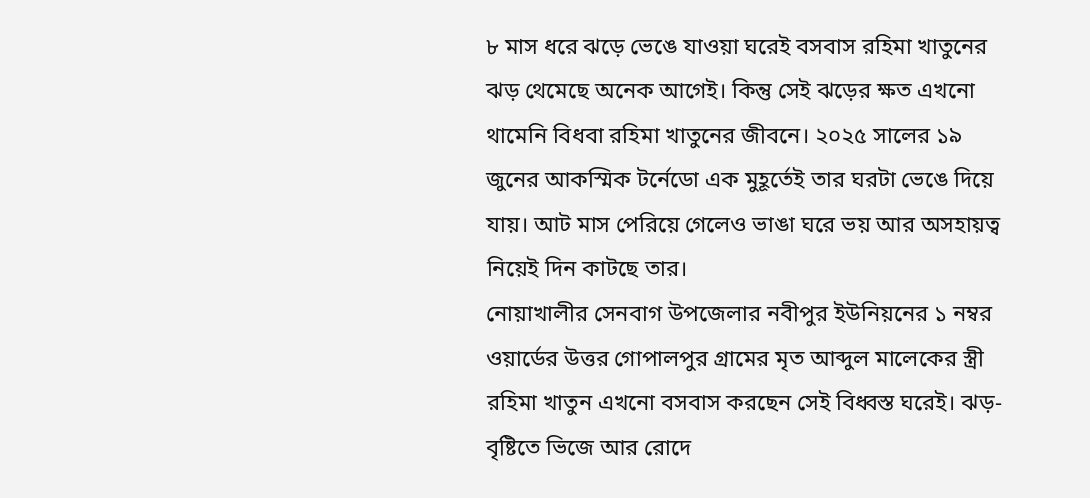৮ মাস ধরে ঝড়ে ভেঙে যাওয়া ঘরেই বসবাস রহিমা খাতুনের
ঝড় থেমেছে অনেক আগেই। কিন্তু সেই ঝড়ের ক্ষত এখনো থামেনি বিধবা রহিমা খাতুনের জীবনে। ২০২৫ সালের ১৯ জুনের আকস্মিক টর্নেডো এক মুহূর্তেই তার ঘরটা ভেঙে দিয়ে যায়। আট মাস পেরিয়ে গেলেও ভাঙা ঘরে ভয় আর অসহায়ত্ব নিয়েই দিন কাটছে তার।
নোয়াখালীর সেনবাগ উপজেলার নবীপুর ইউনিয়নের ১ নম্বর ওয়ার্ডের উত্তর গোপালপুর গ্রামের মৃত আব্দুল মালেকের স্ত্রী রহিমা খাতুন এখনো বসবাস করছেন সেই বিধ্বস্ত ঘরেই। ঝড়-বৃষ্টিতে ভিজে আর রোদে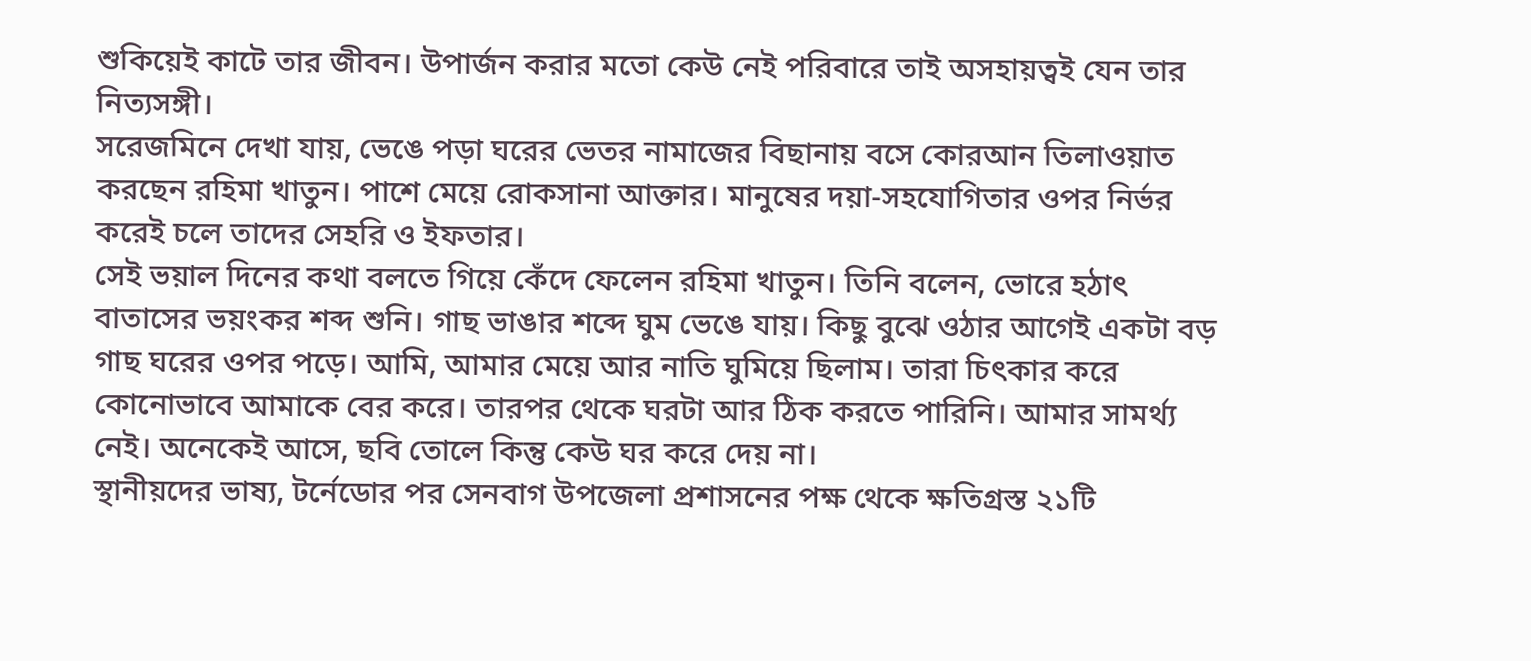শুকিয়েই কাটে তার জীবন। উপার্জন করার মতো কেউ নেই পরিবারে তাই অসহায়ত্বই যেন তার নিত্যসঙ্গী।
সরেজমিনে দেখা যায়, ভেঙে পড়া ঘরের ভেতর নামাজের বিছানায় বসে কোরআন তিলাওয়াত করছেন রহিমা খাতুন। পাশে মেয়ে রোকসানা আক্তার। মানুষের দয়া-সহযোগিতার ওপর নির্ভর করেই চলে তাদের সেহরি ও ইফতার।
সেই ভয়াল দিনের কথা বলতে গিয়ে কেঁদে ফেলেন রহিমা খাতুন। তিনি বলেন, ভোরে হঠাৎ বাতাসের ভয়ংকর শব্দ শুনি। গাছ ভাঙার শব্দে ঘুম ভেঙে যায়। কিছু বুঝে ওঠার আগেই একটা বড় গাছ ঘরের ওপর পড়ে। আমি, আমার মেয়ে আর নাতি ঘুমিয়ে ছিলাম। তারা চিৎকার করে কোনোভাবে আমাকে বের করে। তারপর থেকে ঘরটা আর ঠিক করতে পারিনি। আমার সামর্থ্য নেই। অনেকেই আসে, ছবি তোলে কিন্তু কেউ ঘর করে দেয় না।
স্থানীয়দের ভাষ্য, টর্নেডোর পর সেনবাগ উপজেলা প্রশাসনের পক্ষ থেকে ক্ষতিগ্রস্ত ২১টি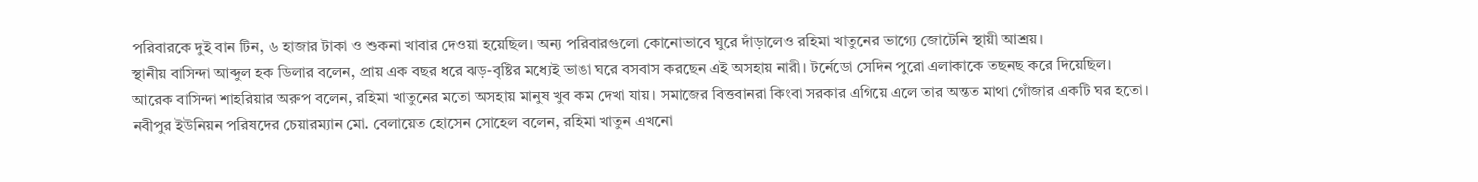পরিবারকে দুই বান টিন, ৬ হাজার টাকা ও শুকনা খাবার দেওয়া হয়েছিল। অন্য পরিবারগুলো কোনোভাবে ঘুরে দাঁড়ালেও রহিমা খাতুনের ভাগ্যে জোটেনি স্থায়ী আশ্রয়।
স্থানীয় বাসিন্দা আব্দুল হক ডিলার বলেন, প্রায় এক বছর ধরে ঝড়-বৃষ্টির মধ্যেই ভাঙা ঘরে বসবাস করছেন এই অসহায় নারী। টর্নেডো সেদিন পুরো এলাকাকে তছনছ করে দিয়েছিল।
আরেক বাসিন্দা শাহরিয়ার অরুপ বলেন, রহিমা খাতুনের মতো অসহায় মানুষ খুব কম দেখা যায়। সমাজের বিত্তবানরা কিংবা সরকার এগিয়ে এলে তার অন্তত মাথা গোঁজার একটি ঘর হতো।
নবীপুর ইউনিয়ন পরিষদের চেয়ারম্যান মো. বেলায়েত হোসেন সোহেল বলেন, রহিমা খাতুন এখনো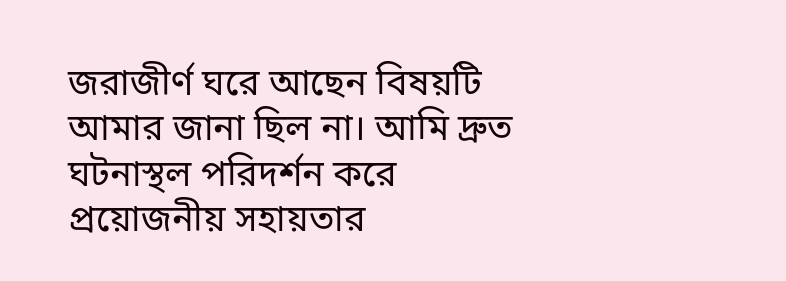জরাজীর্ণ ঘরে আছেন বিষয়টি আমার জানা ছিল না। আমি দ্রুত ঘটনাস্থল পরিদর্শন করে প্রয়োজনীয় সহায়তার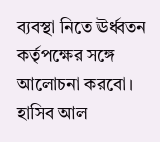ব্যবস্থা নিতে ঊর্ধ্বতন কর্তৃপক্ষের সঙ্গে আলোচনা করবো।
হাসিব আল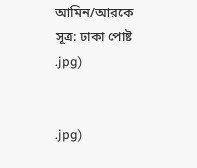আমিন/আরকে
সূত্র: ঢাকা পোষ্ট
.jpg)


.jpg)